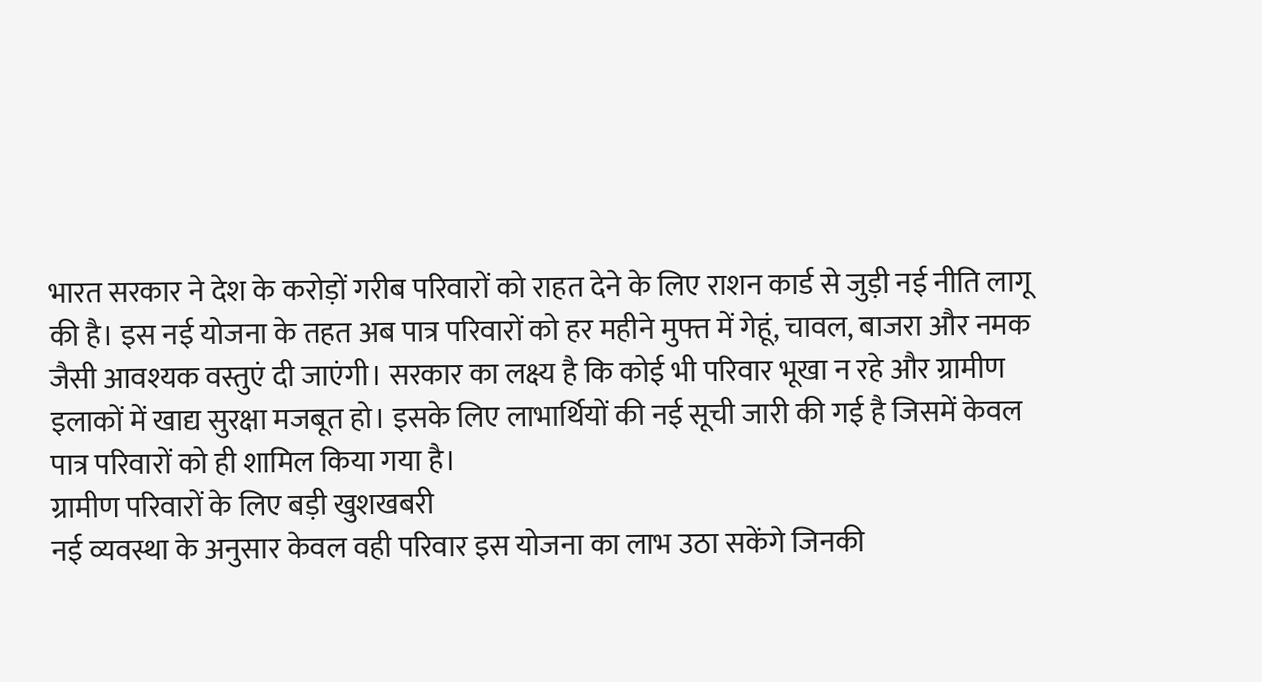भारत सरकार ने देश के करोड़ों गरीब परिवारों को राहत देने के लिए राशन कार्ड से जुड़ी नई नीति लागू की है। इस नई योजना के तहत अब पात्र परिवारों को हर महीने मुफ्त में गेहूं, चावल, बाजरा और नमक जैसी आवश्यक वस्तुएं दी जाएंगी। सरकार का लक्ष्य है कि कोई भी परिवार भूखा न रहे और ग्रामीण इलाकों में खाद्य सुरक्षा मजबूत हो। इसके लिए लाभार्थियों की नई सूची जारी की गई है जिसमें केवल पात्र परिवारों को ही शामिल किया गया है।
ग्रामीण परिवारों के लिए बड़ी खुशखबरी
नई व्यवस्था के अनुसार केवल वही परिवार इस योजना का लाभ उठा सकेंगे जिनकी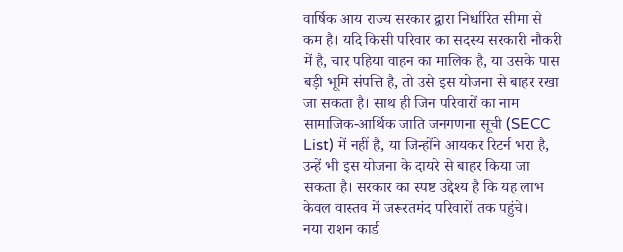वार्षिक आय राज्य सरकार द्वारा निर्धारित सीमा से कम है। यदि किसी परिवार का सदस्य सरकारी नौकरी में है, चार पहिया वाहन का मालिक है, या उसके पास बड़ी भूमि संपत्ति है, तो उसे इस योजना से बाहर रखा जा सकता है। साथ ही जिन परिवारों का नाम सामाजिक-आर्थिक जाति जनगणना सूची (SECC List) में नहीं है, या जिन्होंने आयकर रिटर्न भरा है, उन्हें भी इस योजना के दायरे से बाहर किया जा सकता है। सरकार का स्पष्ट उद्देश्य है कि यह लाभ केवल वास्तव में जरूरतमंद परिवारों तक पहुंचे।
नया राशन कार्ड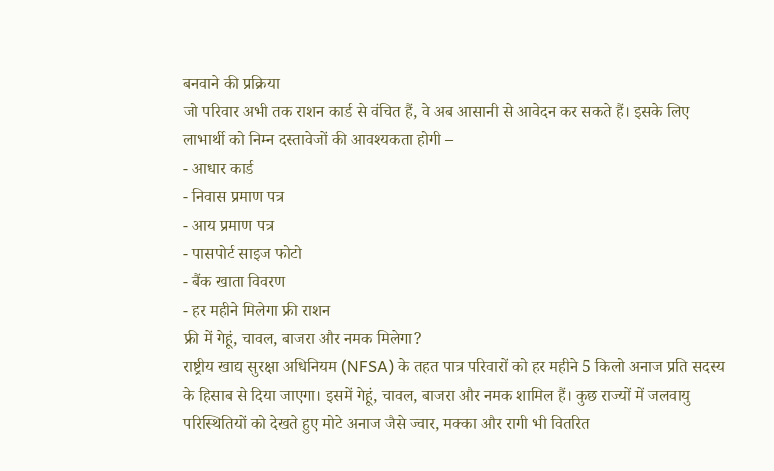बनवाने की प्रक्रिया
जो परिवार अभी तक राशन कार्ड से वंचित हैं, वे अब आसानी से आवेदन कर सकते हैं। इसके लिए लाभार्थी को निम्न दस्तावेजों की आवश्यकता होगी –
- आधार कार्ड
- निवास प्रमाण पत्र
- आय प्रमाण पत्र
- पासपोर्ट साइज फोटो
- बैंक खाता विवरण
- हर महीने मिलेगा फ्री राशन
फ्री में गेहूं, चावल, बाजरा और नमक मिलेगा?
राष्ट्रीय खाद्य सुरक्षा अधिनियम (NFSA) के तहत पात्र परिवारों को हर महीने 5 किलो अनाज प्रति सदस्य के हिसाब से दिया जाएगा। इसमें गेहूं, चावल, बाजरा और नमक शामिल हैं। कुछ राज्यों में जलवायु परिस्थितियों को देखते हुए मोटे अनाज जैसे ज्वार, मक्का और रागी भी वितरित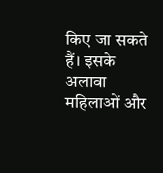किए जा सकते हैं। इसके अलावा महिलाओं और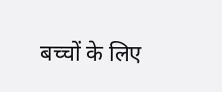बच्चों के लिए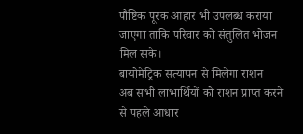पौष्टिक पूरक आहार भी उपलब्ध कराया जाएगा ताकि परिवार को संतुलित भोजन मिल सके।
बायोमेट्रिक सत्यापन से मिलेगा राशन
अब सभी लाभार्थियों को राशन प्राप्त करने से पहले आधार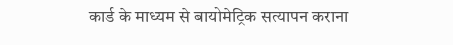कार्ड के माध्यम से बायोमेट्रिक सत्यापन कराना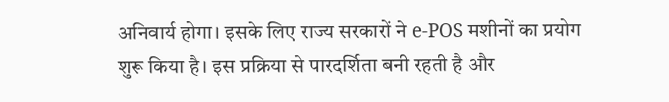अनिवार्य होगा। इसके लिए राज्य सरकारों ने e-POS मशीनों का प्रयोग शुरू किया है। इस प्रक्रिया से पारदर्शिता बनी रहती है और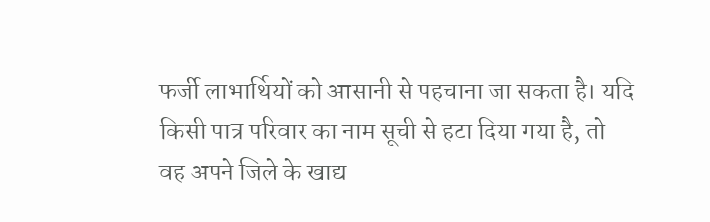फर्जी लाभार्थियों को आसानी से पहचाना जा सकता है। यदि किसी पात्र परिवार का नाम सूची से हटा दिया गया है, तो वह अपने जिले के खाद्य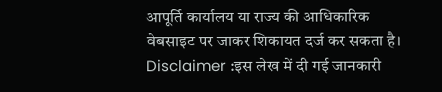आपूर्ति कार्यालय या राज्य की आधिकारिक वेबसाइट पर जाकर शिकायत दर्ज कर सकता है।
Disclaimer :इस लेख में दी गई जानकारी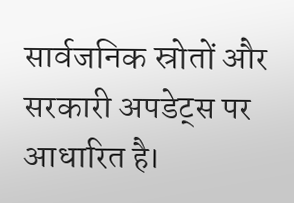सार्वजनिक स्रोतों और सरकारी अपडेट्स पर आधारित है।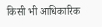किसी भी आधिकारिक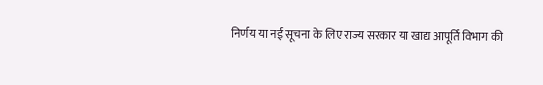निर्णय या नई सूचना के लिए राज्य सरकार या खाद्य आपूर्ति विभाग की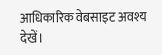आधिकारिक वेबसाइट अवश्य देखें।